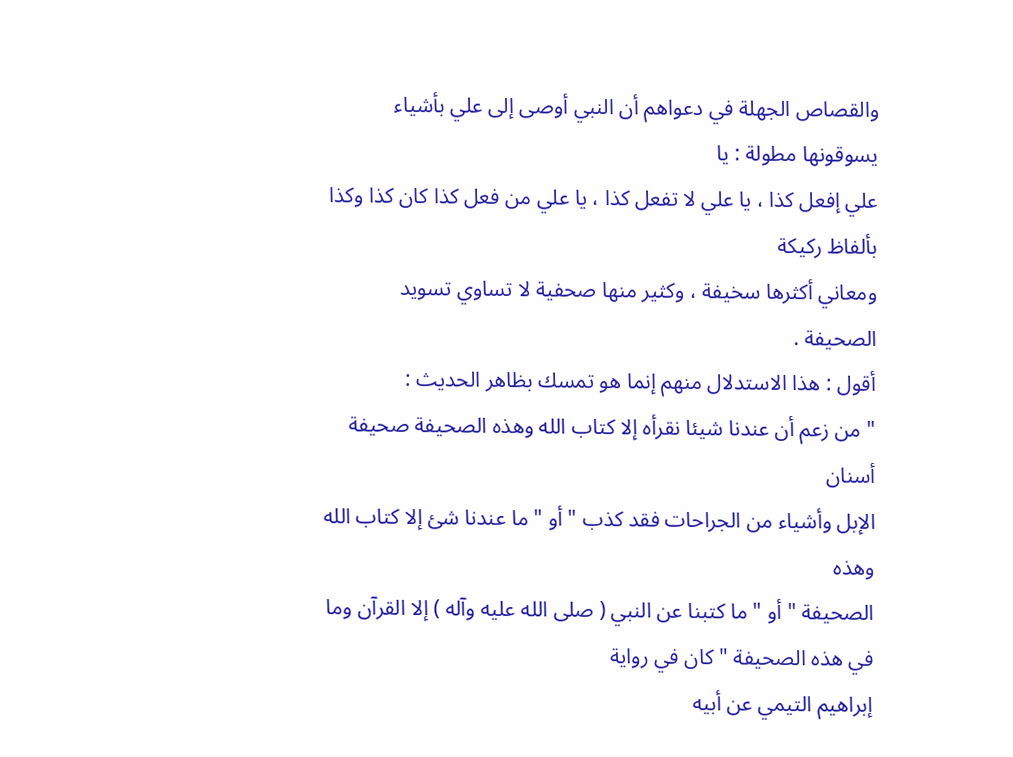والقصاص الجهلة في دعواهم أن النبي أوصى إلى علي بأشياء يسوقونها مطولة : يا
علي إفعل كذا ، يا علي لا تفعل كذا ، يا علي من فعل كذا كان كذا وكذا بألفاظ ركيكة
ومعاني أكثرها سخيفة ، وكثير منها صحفية لا تساوي تسويد الصحيفة .
أقول : هذا الاستدلال منهم إنما هو تمسك بظاهر الحديث :
" من زعم أن عندنا شيئا نقرأه إلا كتاب الله وهذه الصحيفة صحيفة أسنان
الإبل وأشياء من الجراحات فقد كذب " أو " ما عندنا شئ إلا كتاب الله وهذه
الصحيفة " أو " ما كتبنا عن النبي ( صلى الله عليه وآله ) إلا القرآن وما في هذه الصحيفة " كان في رواية
إبراهيم التيمي عن أبيه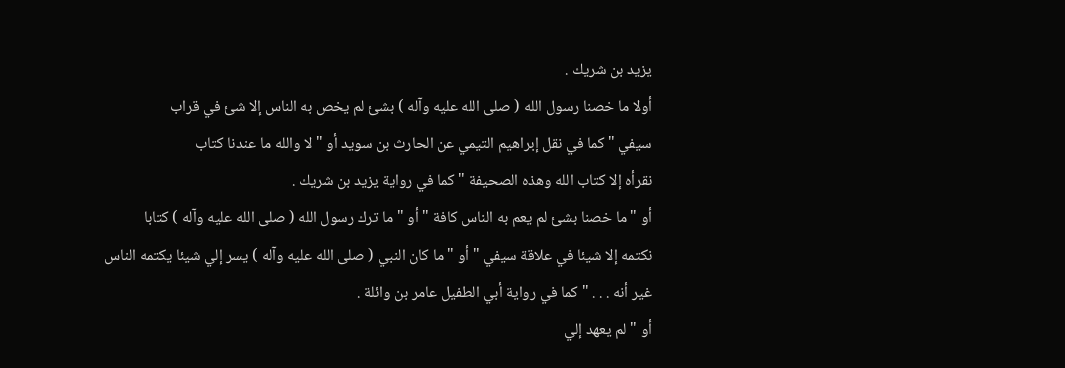يزيد بن شريك .
أولا ما خصنا رسول الله ( صلى الله عليه وآله ) بشئ لم يخص به الناس إلا شئ في قراب
سيفي " كما في نقل إبراهيم التيمي عن الحارث بن سويد أو " لا والله ما عندنا كتاب
نقرأه إلا كتاب الله وهذه الصحيفة " كما في رواية يزيد بن شريك .
أو " ما خصنا بشئ لم يعم به الناس كافة " أو " ما ترك رسول الله ( صلى الله عليه وآله ) كتابا
نكتمه إلا شيئا في علاقة سيفي " أو " ما كان النبي ( صلى الله عليه وآله ) يسر إلي شيئا يكتمه الناس
غير أنه . . . " كما في رواية أبي الطفيل عامر بن وائلة .
أو " لم يعهد إلي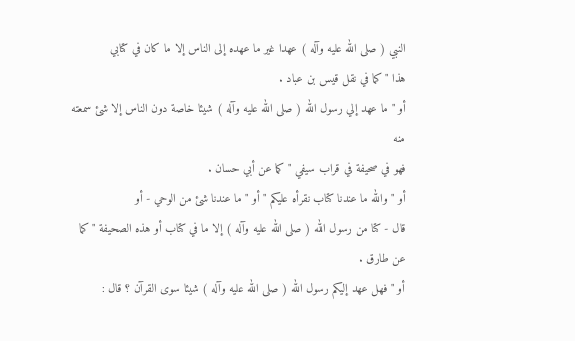النبي ( صلى الله عليه وآله ) عهدا غير ما عهده إلى الناس إلا ما كان في كتابي
هذا " كما في نقل قيس بن عباد .
أو " ما عهد إلي رسول الله ( صلى الله عليه وآله ) شيئا خاصة دون الناس إلا شئ سمعته منه
فهو في صحيفة في قراب سيفي " كما عن أبي حسان .
أو " والله ما عندنا كتاب نقرأه عليكم " أو " ما عندنا شئ من الوحي - أو
قال - كتا من رسول الله ( صلى الله عليه وآله ) إلا ما في كتاب أو هذه الصحيفة " كما عن طارق .
أو " فهل عهد إليكم رسول الله ( صلى الله عليه وآله ) شيئا سوى القرآن ؟ قال :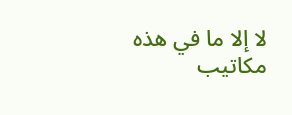لا إلا ما في هذه
مكاتيب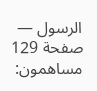الرسول — صفحة 129
مساهمون: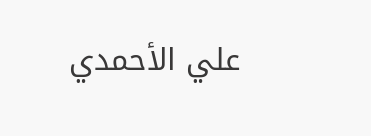علي الأحمدي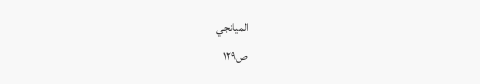الميانجي
ص١٢٩